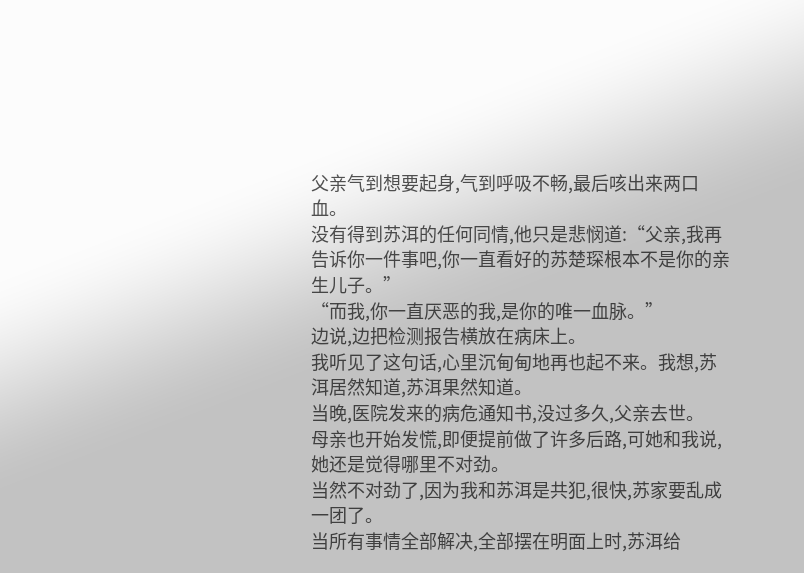父亲气到想要起身,气到呼吸不畅,最后咳出来两口血。
没有得到苏洱的任何同情,他只是悲悯道:“父亲,我再告诉你一件事吧,你一直看好的苏楚琛根本不是你的亲生儿子。”
“而我,你一直厌恶的我,是你的唯一血脉。”
边说,边把检测报告横放在病床上。
我听见了这句话,心里沉甸甸地再也起不来。我想,苏洱居然知道,苏洱果然知道。
当晚,医院发来的病危通知书,没过多久,父亲去世。
母亲也开始发慌,即便提前做了许多后路,可她和我说,她还是觉得哪里不对劲。
当然不对劲了,因为我和苏洱是共犯,很快,苏家要乱成一团了。
当所有事情全部解决,全部摆在明面上时,苏洱给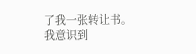了我一张转让书。
我意识到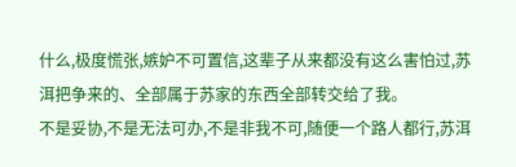什么,极度慌张,嫉妒不可置信,这辈子从来都没有这么害怕过,苏洱把争来的、全部属于苏家的东西全部转交给了我。
不是妥协,不是无法可办,不是非我不可,随便一个路人都行,苏洱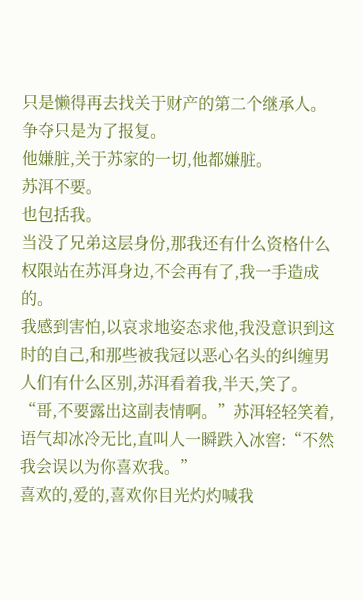只是懒得再去找关于财产的第二个继承人。
争夺只是为了报复。
他嫌脏,关于苏家的一切,他都嫌脏。
苏洱不要。
也包括我。
当没了兄弟这层身份,那我还有什么资格什么权限站在苏洱身边,不会再有了,我一手造成的。
我感到害怕,以哀求地姿态求他,我没意识到这时的自己,和那些被我冠以恶心名头的纠缠男人们有什么区别,苏洱看着我,半天,笑了。
“哥,不要露出这副表情啊。”苏洱轻轻笑着,语气却冰冷无比,直叫人一瞬跌入冰窖:“不然我会误以为你喜欢我。”
喜欢的,爱的,喜欢你目光灼灼喊我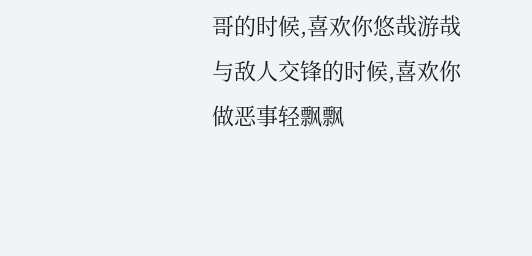哥的时候,喜欢你悠哉游哉与敌人交锋的时候,喜欢你做恶事轻飘飘